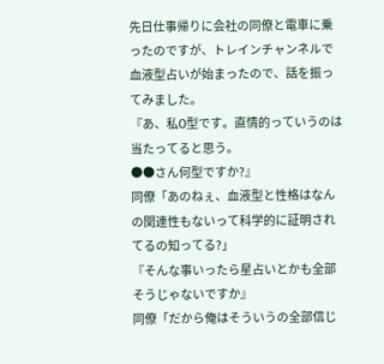先日仕事帰りに会社の同僚と電車に乗ったのですが、トレインチャンネルで血液型占いが始まったので、話を振ってみました。
『あ、私O型です。直情的っていうのは当たってると思う。
●●さん何型ですか?』
同僚「あのねぇ、血液型と性格はなんの関連性もないって科学的に証明されてるの知ってる?」
『そんな事いったら星占いとかも全部そうじゃないですか』
同僚「だから俺はそういうの全部信じ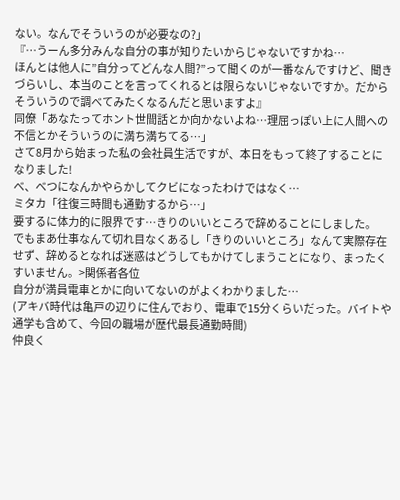ない。なんでそういうのが必要なの?」
『…うーん多分みんな自分の事が知りたいからじゃないですかね…
ほんとは他人に”自分ってどんな人間?”って聞くのが一番なんですけど、聞きづらいし、本当のことを言ってくれるとは限らないじゃないですか。だからそういうので調べてみたくなるんだと思いますよ』
同僚「あなたってホント世間話とか向かないよね…理屈っぽい上に人間への不信とかそういうのに満ち満ちてる…」
さて8月から始まった私の会社員生活ですが、本日をもって終了することになりました!
べ、べつになんかやらかしてクビになったわけではなく…
ミタカ「往復三時間も通勤するから…」
要するに体力的に限界です…きりのいいところで辞めることにしました。
でもまあ仕事なんて切れ目なくあるし「きりのいいところ」なんて実際存在せず、辞めるとなれば迷惑はどうしてもかけてしまうことになり、まったくすいません。>関係者各位
自分が満員電車とかに向いてないのがよくわかりました…
(アキバ時代は亀戸の辺りに住んでおり、電車で15分くらいだった。バイトや通学も含めて、今回の職場が歴代最長通勤時間)
仲良く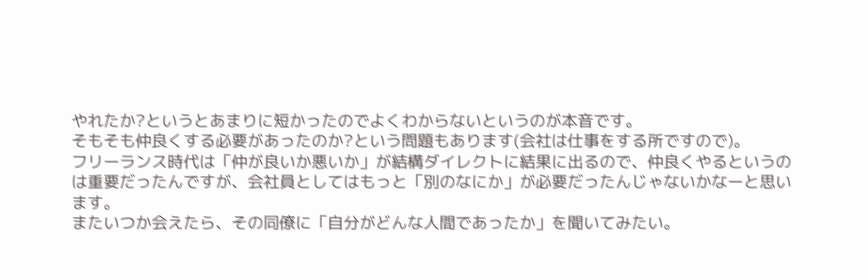やれたか?というとあまりに短かったのでよくわからないというのが本音です。
そもそも仲良くする必要があったのか?という問題もあります(会社は仕事をする所ですので)。
フリーランス時代は「仲が良いか悪いか」が結構ダイレクトに結果に出るので、仲良くやるというのは重要だったんですが、会社員としてはもっと「別のなにか」が必要だったんじゃないかなーと思います。
またいつか会えたら、その同僚に「自分がどんな人間であったか」を聞いてみたい。